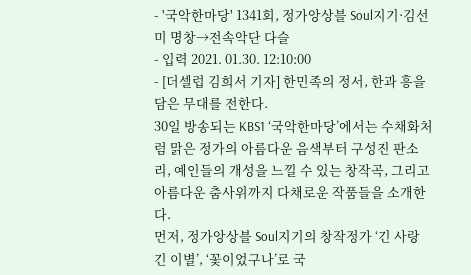- '국악한마당' 1341회, 정가앙상블 Soul지기·김선미 명창→전속악단 다슬
- 입력 2021. 01.30. 12:10:00
- [더셀럽 김희서 기자] 한민족의 정서, 한과 흥을 담은 무대를 전한다.
30일 방송되는 KBS1 ‘국악한마당’에서는 수채화처럼 맑은 정가의 아름다운 음색부터 구성진 판소리, 예인들의 개성을 느낄 수 있는 창작곡, 그리고 아름다운 춤사위까지 다채로운 작품들을 소개한다.
먼저, 정가앙상블 Soul지기의 창작정가 ‘긴 사랑 긴 이별’, ‘꽃이었구나’로 국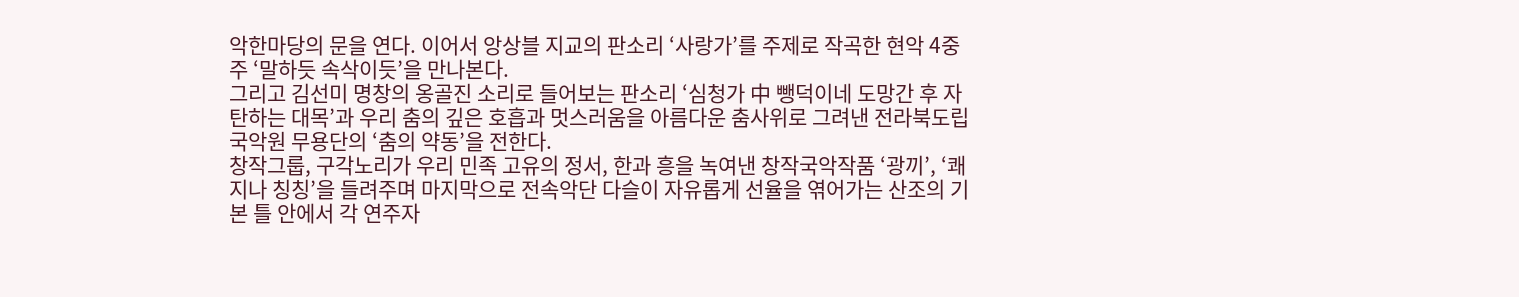악한마당의 문을 연다. 이어서 앙상블 지교의 판소리 ‘사랑가’를 주제로 작곡한 현악 4중주 ‘말하듯 속삭이듯’을 만나본다.
그리고 김선미 명창의 옹골진 소리로 들어보는 판소리 ‘심청가 中 뺑덕이네 도망간 후 자탄하는 대목’과 우리 춤의 깊은 호흡과 멋스러움을 아름다운 춤사위로 그려낸 전라북도립국악원 무용단의 ‘춤의 약동’을 전한다.
창작그룹, 구각노리가 우리 민족 고유의 정서, 한과 흥을 녹여낸 창작국악작품 ‘광끼’, ‘쾌지나 칭칭’을 들려주며 마지막으로 전속악단 다슬이 자유롭게 선율을 엮어가는 산조의 기본 틀 안에서 각 연주자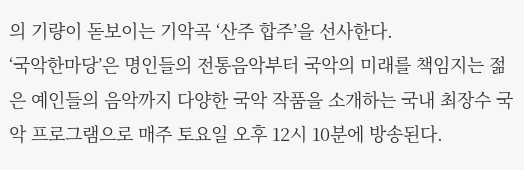의 기량이 돋보이는 기악곡 ‘산주 합주’을 선사한다.
‘국악한마당’은 명인들의 전통음악부터 국악의 미래를 책임지는 젊은 예인들의 음악까지 다양한 국악 작품을 소개하는 국내 최장수 국악 프로그램으로 매주 토요일 오후 12시 10분에 방송된다.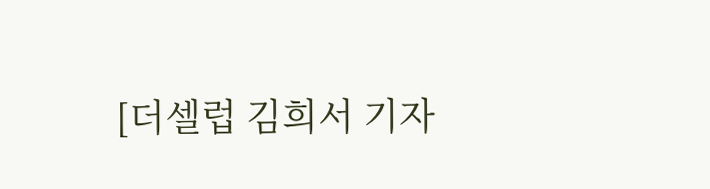[더셀럽 김희서 기자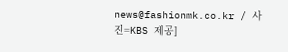news@fashionmk.co.kr / 사진=KBS 제공]